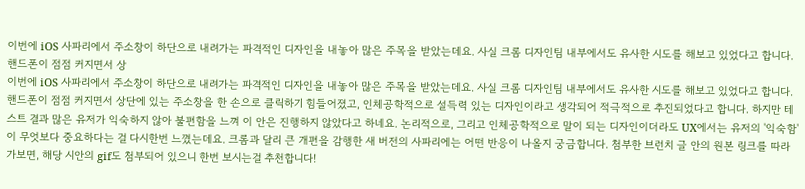이번에 iOS 사파리에서 주소창이 하단으로 내려가는 파격적인 디자인을 내놓아 많은 주목을 받았는데요. 사실 크롬 디자인팀 내부에서도 유사한 시도를 해보고 있었다고 합니다. 핸드폰이 점점 커지면서 상
이번에 iOS 사파리에서 주소창이 하단으로 내려가는 파격적인 디자인을 내놓아 많은 주목을 받았는데요. 사실 크롬 디자인팀 내부에서도 유사한 시도를 해보고 있었다고 합니다. 핸드폰이 점점 커지면서 상단에 있는 주소창을 한 손으로 클릭하기 힘들어졌고, 인체공학적으로 설득력 있는 디자인이라고 생각되어 적극적으로 추진되었다고 합니다. 하지만 테스트 결과 많은 유저가 익숙하지 않아 불편함을 느껴 이 안은 진행하지 않았다고 하네요. 논리적으로, 그리고 인체공학적으로 말이 되는 디자인이더라도 UX에서는 유저의 '익숙함'이 무엇보다 중요하다는 걸 다시한번 느꼈는데요. 크롬과 달리 큰 개편을 감행한 새 버전의 사파리에는 어떤 반응이 나올지 궁금합니다. 첨부한 브런치 글 안의 원본 링크를 따라가보면, 해당 시안의 gif도 첨부되어 있으니 한번 보시는걸 추천합니다!